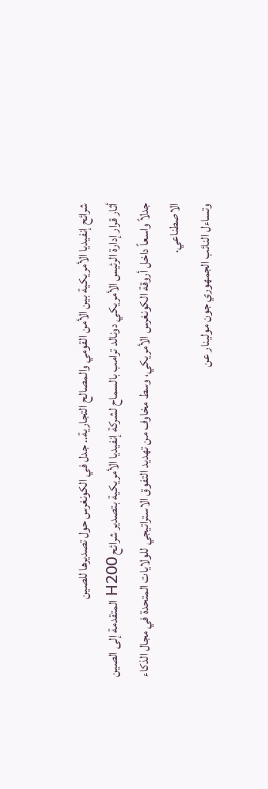شرائح إنفيديا الأمريكية بين الأمن القومي والمصالح التجارية.. جدل في الكونغرس حول تصديرها للصين
أثار قرار إدارة الرئيس الأمريكي دونالد ترامب بالسماح لشركة إنفيديا الأمريكية بتصدير شرائح H200 المتقدمة إلى الصين جدلاً واسعاً داخل أروقة الكونغرس الأمريكي، وسط مخاوف من تهديد التفوق الاستراتيجي للولايات المتحدة في مجال الذكاء الاصطناعي.
وتساءل النائب الجمهوري جون مولينار عن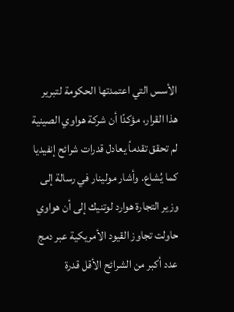الأسس التي اعتمدتها الحكومة لتبرير هذا القرار، مؤكدًا أن شركة هواوي الصينية لم تحقق تقدماً يعادل قدرات شرائح إنفيديا كما يُشاع. وأشار مولينار في رسالة إلى وزير التجارة هوارد لوتنيك إلى أن هواوي حاولت تجاوز القيود الأمريكية عبر دمج عدد أكبر من الشرائح الأقل قدرة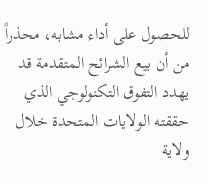للحصول على أداء مشابه، محذراً من أن بيع الشرائح المتقدمة قد يهدد التفوق التكنولوجي الذي حققته الولايات المتحدة خلال ولاية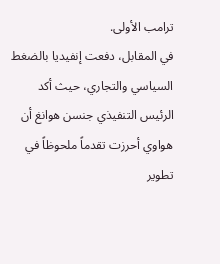ترامب الأولى.
في المقابل، دفعت إنفيديا بالضغط السياسي والتجاري، حيث أكد الرئيس التنفيذي جنسن هوانغ أن هواوي أحرزت تقدماً ملحوظاً في تطوير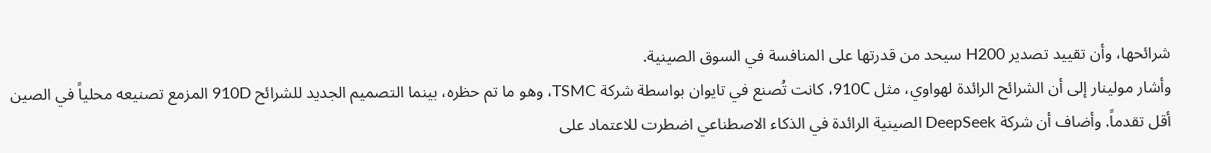شرائحها، وأن تقييد تصدير H200 سيحد من قدرتها على المنافسة في السوق الصينية.
وأشار مولينار إلى أن الشرائح الرائدة لهواوي، مثل 910C، كانت تُصنع في تايوان بواسطة شركة TSMC، وهو ما تم حظره، بينما التصميم الجديد للشرائح 910D المزمع تصنيعه محلياً في الصين أقل تقدماً. وأضاف أن شركة DeepSeek الصينية الرائدة في الذكاء الاصطناعي اضطرت للاعتماد على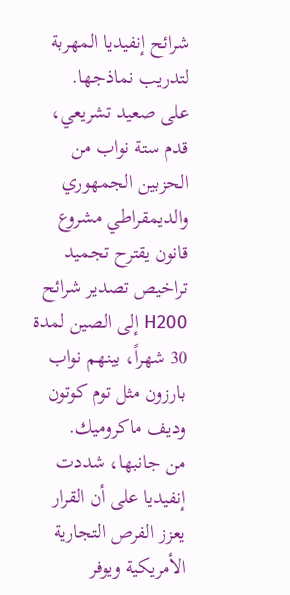شرائح إنفيديا المهربة لتدريب نماذجها.
على صعيد تشريعي، قدم ستة نواب من الحزبين الجمهوري والديمقراطي مشروع قانون يقترح تجميد تراخيص تصدير شرائح H200 إلى الصين لمدة 30 شهراً، بينهم نواب بارزون مثل توم كوتون وديف ماكروميك.
من جانبها، شددت إنفيديا على أن القرار يعزز الفرص التجارية الأمريكية ويوفر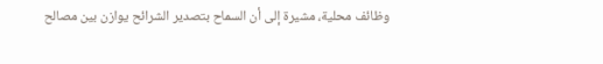وظائف محلية، مشيرة إلى أن السماح بتصدير الشرائح يوازن بين مصالح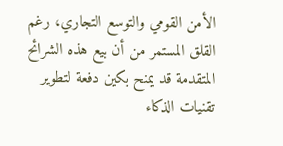الأمن القومي والتوسع التجاري، رغم القلق المستمر من أن بيع هذه الشرائح المتقدمة قد يمنح بكين دفعة لتطوير تقنيات الذكاء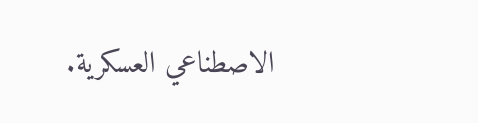الاصطناعي العسكرية.